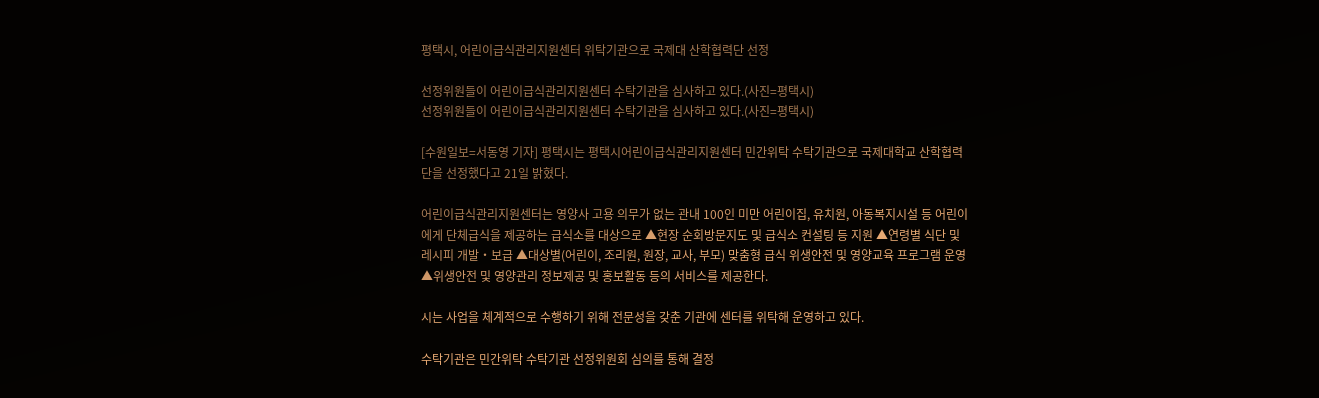평택시, 어린이급식관리지원센터 위탁기관으로 국제대 산학협력단 선정

선정위원들이 어린이급식관리지원센터 수탁기관을 심사하고 있다.(사진=평택시)
선정위원들이 어린이급식관리지원센터 수탁기관을 심사하고 있다.(사진=평택시)

[수원일보=서동영 기자] 평택시는 평택시어린이급식관리지원센터 민간위탁 수탁기관으로 국제대학교 산학협력단을 선정했다고 21일 밝혔다.

어린이급식관리지원센터는 영양사 고용 의무가 없는 관내 100인 미만 어린이집, 유치원, 아동복지시설 등 어린이에게 단체급식을 제공하는 급식소를 대상으로 ▲현장 순회방문지도 및 급식소 컨설팅 등 지원 ▲연령별 식단 및 레시피 개발・보급 ▲대상별(어린이, 조리원, 원장, 교사, 부모) 맞춤형 급식 위생안전 및 영양교육 프로그램 운영 ▲위생안전 및 영양관리 정보제공 및 홍보활동 등의 서비스를 제공한다.

시는 사업을 체계적으로 수행하기 위해 전문성을 갖춘 기관에 센터를 위탁해 운영하고 있다.

수탁기관은 민간위탁 수탁기관 선정위원회 심의를 통해 결정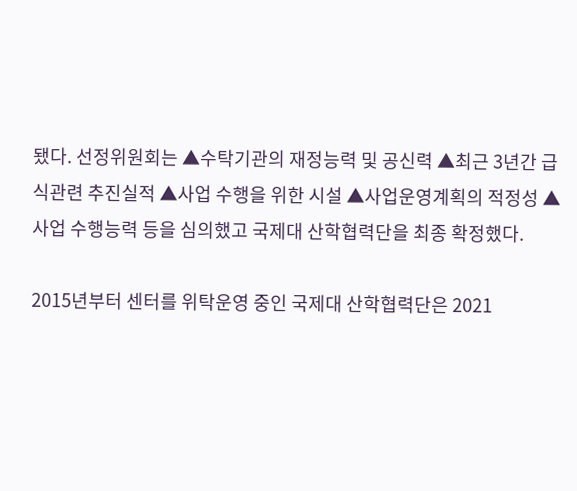됐다. 선정위원회는 ▲수탁기관의 재정능력 및 공신력 ▲최근 3년간 급식관련 추진실적 ▲사업 수행을 위한 시설 ▲사업운영계획의 적정성 ▲사업 수행능력 등을 심의했고 국제대 산학협력단을 최종 확정했다.

2015년부터 센터를 위탁운영 중인 국제대 산학협력단은 2021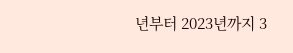년부터 2023년까지 3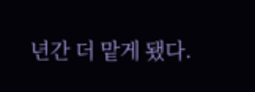년간 더 맡게 됐다.